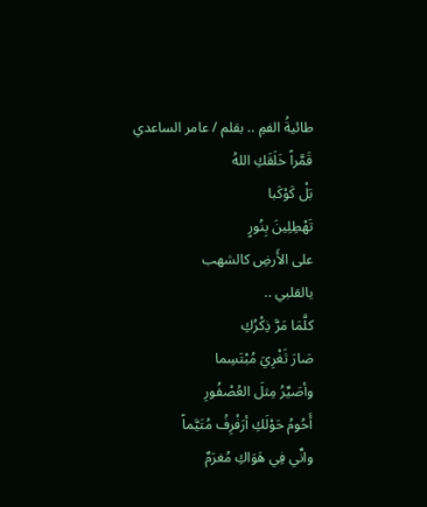طائيةُ الفمِ .. بقلم / عامر الساعدي
قَمَّراً خَلَقَكِ اللهُ
بَلْ كَوْكَبا
تَهْطِلِينَ بِنُورٍ
على الأَرضِ كالشهب
يالقلبي ..
كلَّمَا مَرَّ ذِكْرُكِ
صَارَ ثَغْرِيَ مُبْتَسِما
وأصَيِّرُ مِثلَ العُصْفُورِ
أَحُومُ حَوْلَكِ أرَفْرِفُ مُتَيَّماً
وانِّي فِي هَوَاكِ مُغرَمٌ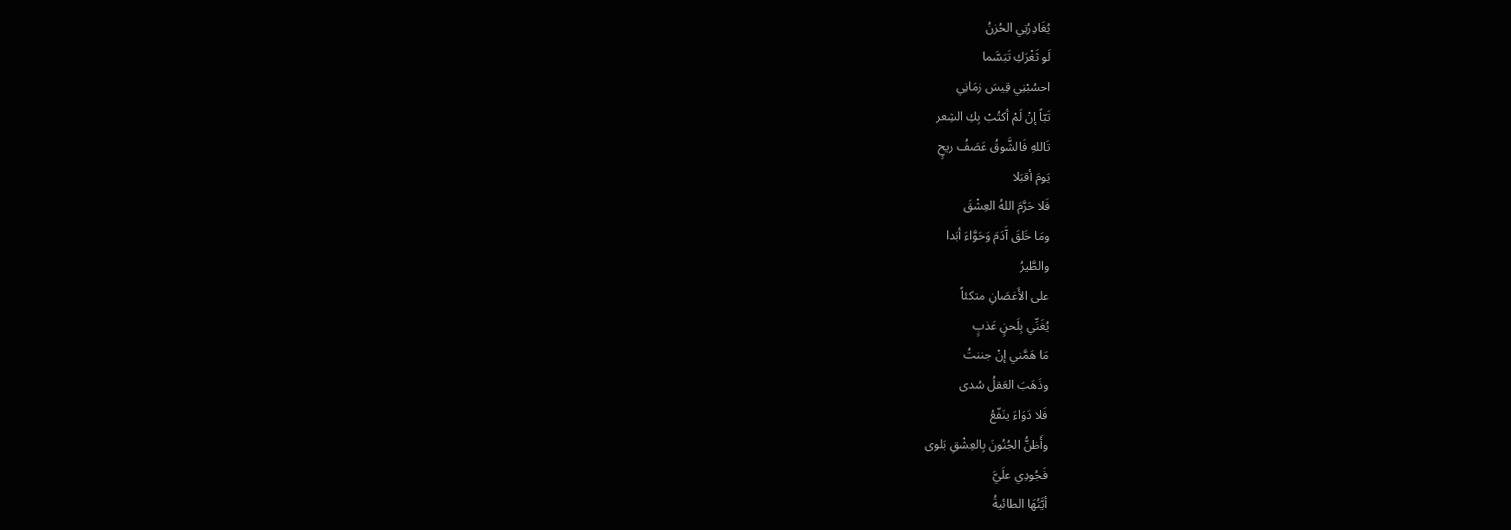يُغَادِرُنِي الحُزنُ
لَو ثَغْرَكِ تَبَسَّما
احسُبْنِي قِيسَ زمَانِي
تَبّاً إنْ لَمْ أكتُبْ بِكِ الشِعر
تَاللهِ فَالشَّوقُ عَصَفُ ريحٍ
يَومَ أقبَلا
فَلا حَرَّمَ اللهُ العِشْقَ
ومَا خَلقَ آَدَمَ وَحَوَّاءَ أبَدا
والطَّيرُ
على الأَغصَانِ متكئاً
يُغَنِّي بِلَحنٍ عَذبٍ
مَا هَمَّني إنْ جننتُ
وذَهَبَ العَقلُ سُدى
فَلا دَوَاءَ ينَفّعُ
وأَظنُّ الجُنُونَ بِالعِشْقِ بَلوى
فَجُودِي علَيَّ
أيَّتُهَا الطائيةُ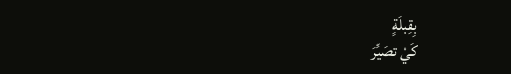بِقِبلَةٍ
كَيْ تصَيِّرَ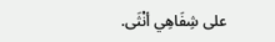على شِفَاهِي أنْثَى.